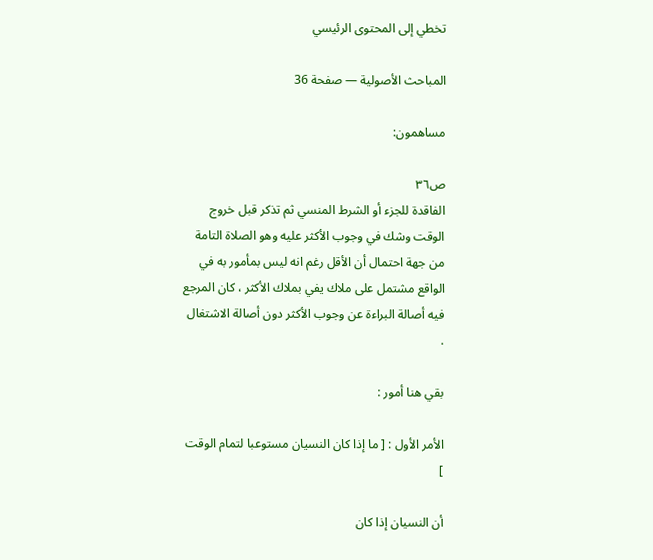تخطي إلى المحتوى الرئيسي

المباحث الأصولية — صفحة 36

مساهمون:

ص٣٦
الفاقدة للجزء أو الشرط المنسي ثم تذكر قبل خروج الوقت وشك في وجوب الأكثر عليه وهو الصلاة التامة من جهة احتمال أن الأقل رغم انه ليس بمأمور به في الواقع مشتمل على ملاك يفي بملاك الأكثر ، كان المرجع فيه أصالة البراءة عن وجوب الأكثر دون أصالة الاشتغال .

بقي هنا أمور :

الأمر الأول : [ ما إذا كان النسيان مستوعبا لتمام الوقت ]

أن النسيان إذا كان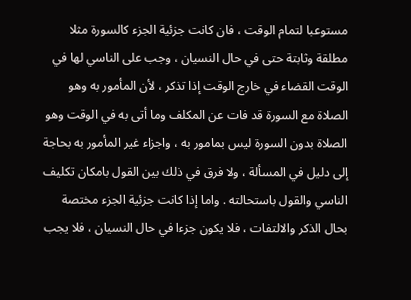مستوعبا لتمام الوقت ، فان كانت جزئية الجزء كالسورة مثلا مطلقة وثابتة حتى في حال النسيان ، وجب على الناسي لها في الوقت القضاء في خارج الوقت إذا تذكر ، لأن المأمور به وهو الصلاة مع السورة قد فات عن المكلف وما أتى به في الوقت وهو الصلاة بدون السورة ليس بمامور به ، واجزاء غير المأمور به بحاجة إلى دليل في المسألة ، ولا فرق في ذلك بين القول بامكان تكليف الناسي والقول باستحالته . واما إذا كانت جزئية الجزء مختصة بحال الذكر والالتفات ، فلا يكون جزءا في حال النسيان ، فلا يجب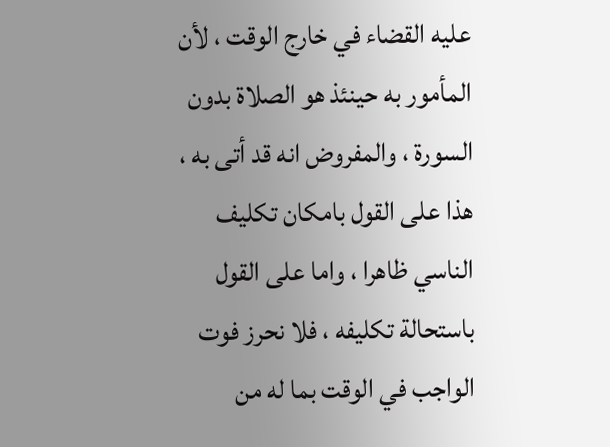عليه القضاء في خارج الوقت ، لأن المأمور به حينئذ هو الصلاة بدون السورة ، والمفروض انه قد أتى به ، هذا على القول بامكان تكليف الناسي ظاهرا ، واما على القول باستحالة تكليفه ، فلا نحرز فوت الواجب في الوقت بما له من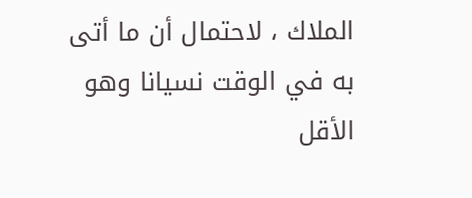الملاك ، لاحتمال أن ما أتى به في الوقت نسيانا وهو الأقل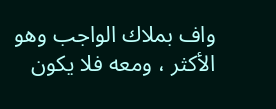واف بملاك الواجب وهو الأكثر ، ومعه فلا يكون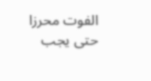الفوت محرزا حتى يجب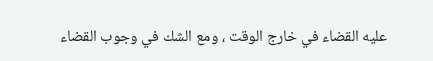عليه القضاء في خارج الوقت ، ومع الشك في وجوب القضاء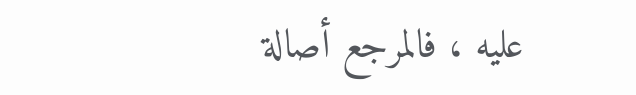عليه ، فالمرجع أصالة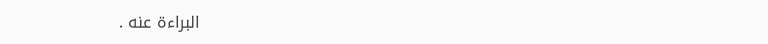البراءة عنه .